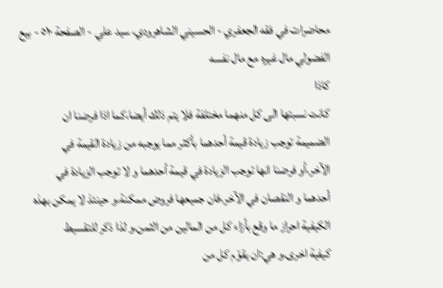محاضرات في فقه الجعفري - الحسيني الشاهرودي، سيد علي - الصفحة ٥١٠ - بيع الفضولي مال غيره مع مال نفسه
كاذا
كانت نسبتها الى كل منهما مختلفة فلا يتم ذلك أيضا،كما اذا فرضنا ان
الضميمة توجب زيادة قيمة أحدهما بأكثر مما يوجبه من زيادة القيمة في
الآخر،أو فرضنا انها توجب الزيادة في قيمة أحدهما و لا توجب الزيادة في
أحدهما و النقصان في الآخر،فان جميعها فروض ممكنة،و حينئذ لا يمكن بهذه
الكيفية احراز ما وقع بأزاء كل من المالين من الثمن،و لذا ذكر للتقسيط
كيفية اخرى،و هي:ان يقوّم كل من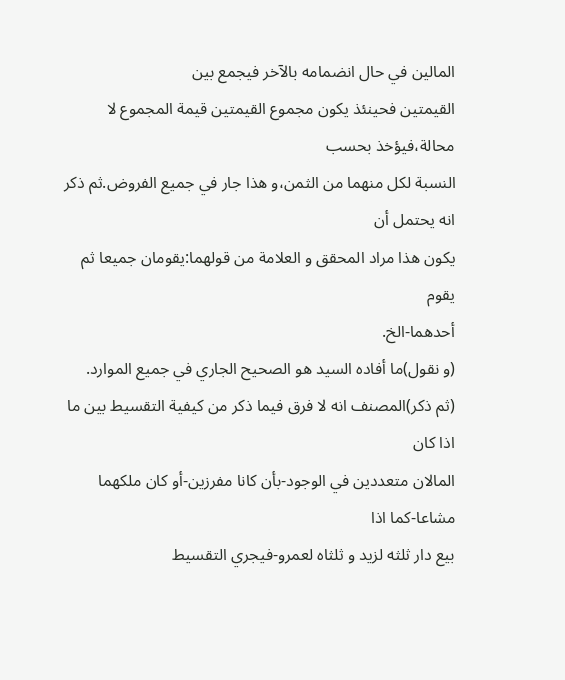المالين في حال انضمامه بالآخر فيجمع بين
القيمتين فحينئذ يكون مجموع القيمتين قيمة المجموع لا محالة،فيؤخذ بحسب
النسبة لكل منهما من الثمن،و هذا جار في جميع الفروض.ثم ذكر انه يحتمل أن
يكون هذا مراد المحقق و العلامة من قولهما:يقومان جميعا ثم يقوم
أحدهما-الخ.
(و نقول)ما أفاده السيد هو الصحيح الجاري في جميع الموارد.
(ثم ذكر)المصنف انه لا فرق فيما ذكر من كيفية التقسيط بين ما اذا كان
المالان متعددين في الوجود-بأن كانا مفرزين-أو كان ملكهما مشاعا-كما اذا
بيع دار ثلثه لزيد و ثلثاه لعمرو-فيجري التقسيط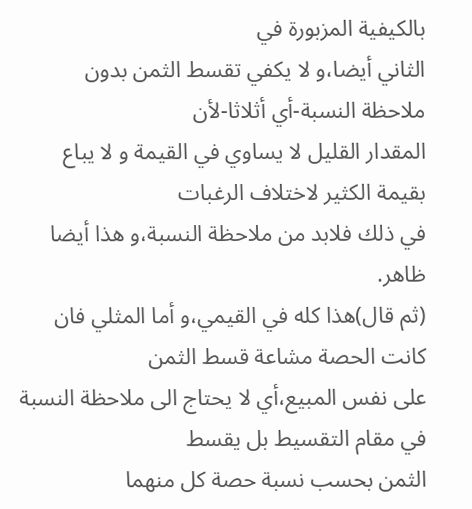بالكيفية المزبورة في
الثاني أيضا،و لا يكفي تقسط الثمن بدون ملاحظة النسبة-أي أثلاثا-لأن
المقدار القليل لا يساوي في القيمة و لا يباع بقيمة الكثير لاختلاف الرغبات
في ذلك فلابد من ملاحظة النسبة،و هذا أيضا ظاهر.
(ثم قال)هذا كله في القيمي،و أما المثلي فان كانت الحصة مشاعة قسط الثمن
على نفس المبيع،أي لا يحتاج الى ملاحظة النسبة في مقام التقسيط بل يقسط
الثمن بحسب نسبة حصة كل منهما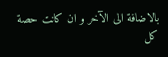بالاضافة الى الآخر و ان كانت حصة كل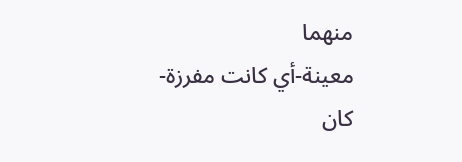منهما
معينة-أي كانت مفرزة-كان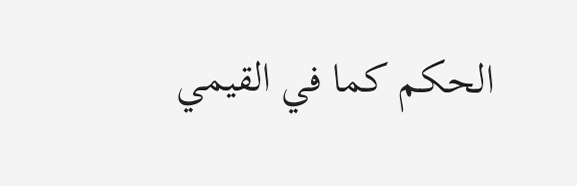الحكم كما في القيمي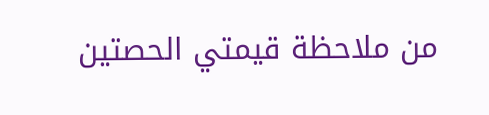من ملاحظة قيمتي الحصتين